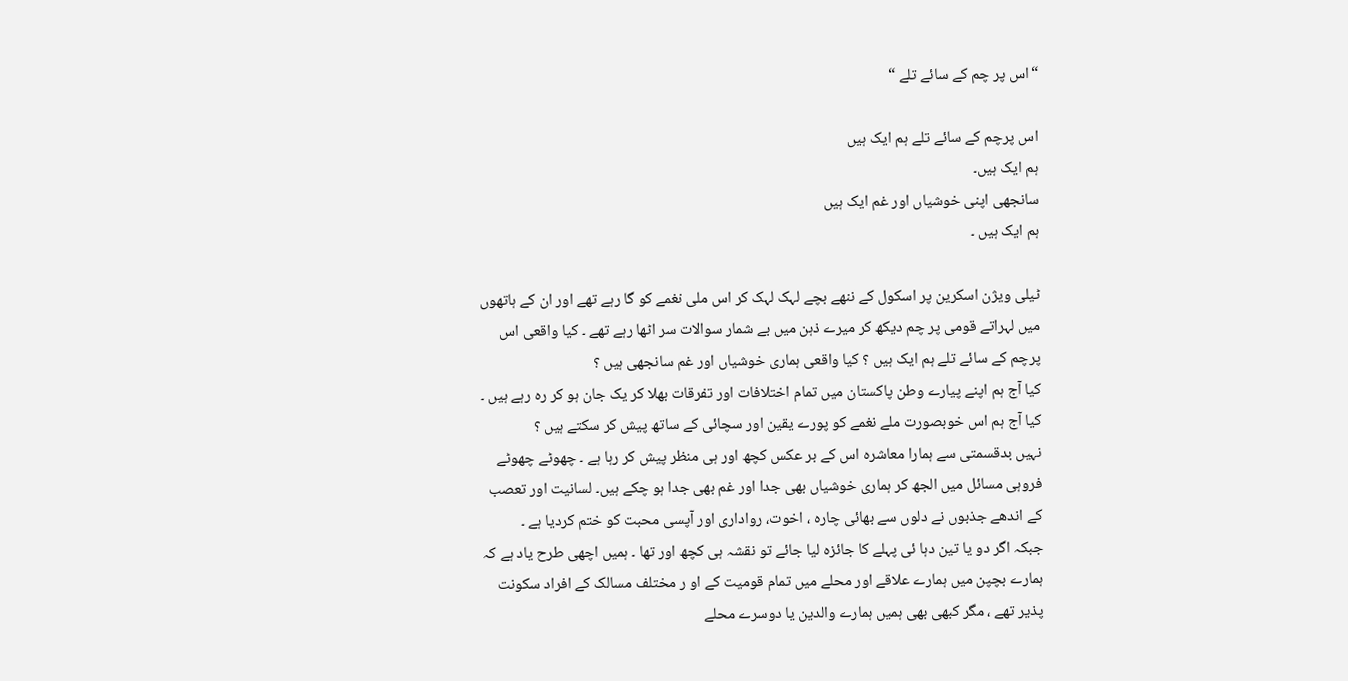“اس پر چم کے سائے تلے “

اس پرچم کے سائے تلے ہم ایک ہیں
ہم ایک ہیں۔
سانجھی اپنی خوشیاں اور غم ایک ہیں
ہم ایک ہیں ۔

ٹیلی ویژن اسکرین پر اسکول کے ننھے بچے لہک لہک کر اس ملی نغمے کو گا رہے تھے اور ان کے ہاتھوں میں لہراتے قومی پر چم دیکھ کر میرے ذہن میں بے شمار سوالات سر اٹھا رہے تھے ۔ کیا واقعی اس پرچم کے سائے تلے ہم ایک ہیں ؟ کیا واقعی ہماری خوشیاں اور غم سانجھی ہیں ؟
کیا آج ہم اپنے پیارے وطن پاکستان میں تمام اختلافات اور تفرقات بھلا کر یک جان ہو کر رہ رہے ہیں ۔ کیا آج ہم اس خوبصورت ملے نغمے کو پورے یقین اور سچائی کے ساتھ پیش کر سکتے ہیں ؟
نہیں بدقسمتی سے ہمارا معاشرہ اس کے بر عکس کچھ اور ہی منظر پیش کر رہا ہے ۔ چھوٹے چھوٹے فروہی مسائل میں الجھ کر ہماری خوشیاں بھی جدا اور غم بھی جدا ہو چکے ہیں۔ لسانیت اور تعصب کے اندھے جذبوں نے دلوں سے بھائی چارہ ، اخوت، رواداری اور آپسی محبت کو ختم کردیا ہے ۔
جبکہ اگر دو یا تین دہا ئی پہلے کا جائزہ لیا جائے تو نقشہ ہی کچھ اور تھا ۔ ہمیں اچھی طرح یاد ہے کہ ہمارے بچپن میں ہمارے علاقے اور محلے میں تمام قومیت کے او ر مختلف مسالک کے افراد سکونت پذیر تھے ، مگر کبھی بھی ہمیں ہمارے والدین یا دوسرے محلے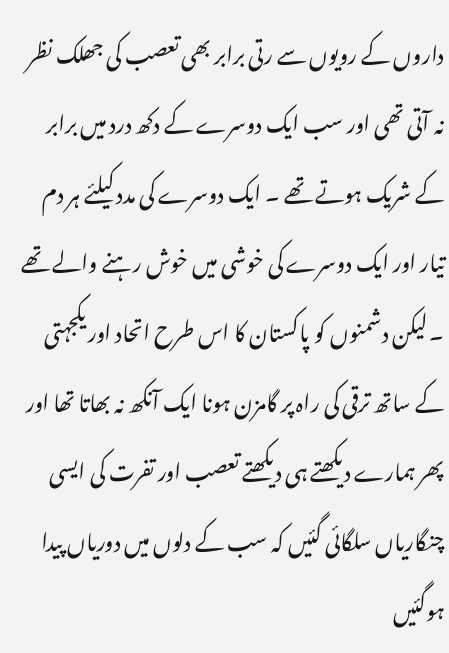داروں کے رویوں سے رتی برابر بھی تعصب کی جھلک نظر نہ آتی تھی اور سب ایک دوسرے کے دکھ درد میں برابر کے شریک ہوتے تھے ۔ ایک دوسرے کی مدد کیلئے ہر دم تیار اور ایک دوسرے کی خوشی میں خوش رہنے والے تھے ۔ لیکن دشمنوں کو پاکستان کا اس طرح اتحاد اور یکجہتی کے ساتھ ترقی کی راہ پر گامزن ہونا ایک آنکھ نہ بھاتا تھا اور پھر ہمارے دیکھتے ہی دیکھتے تعصب اور تفرت کی ایسی چنگاریاں سلگائی گئیں کہ سب کے دلوں میں دوریاں پیدا ہوگئیں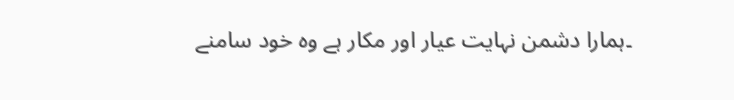۔ہمارا دشمن نہایت عیار اور مکار ہے وہ خود سامنے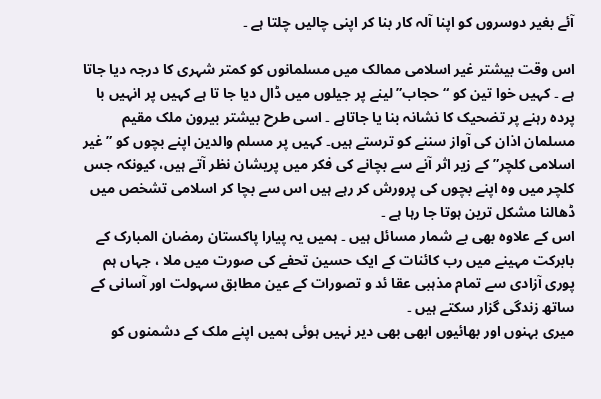آئے بغیر دوسروں کو اپنا آلہ کار بنا کر اپنی چالیں چلتا ہے ۔

اس وقت بیشتر غیر اسلامی ممالک میں مسلمانوں کو کمتر شہری کا درجہ دیا جاتا ہے ۔ کہیں خوا تین کو “حجاب” لینے پر جیلوں میں ڈال دیا جا تا ہے کہیں پر انہیں با پردہ رہنے پر تضحیک کا نشانہ بنا یا جاتاہے ۔ اسی طرح بیشتر بیرون ملک مقیم مسلمان اذان کی آواز سننے کو ترستے ہیں۔ کہیں پر مسلم والدین اپنے بچوں کو ” غیر اسلامی کلچر” کے زیر اثر آنے سے بچانے کی فکر میں پریشان نظر آتے ہیں، کیونکہ جس کلچر میں وہ اپنے بچوں کی پرورش کر رہے ہیں اس سے بچا کر اسلامی تشخص میں ڈھالنا مشکل ترین ہوتا جا رہا ہے ۔
اس کے علاوہ بھی بے شمار مسائل ہیں ۔ ہمیں یہ پیارا پاکستان رمضان المبارک کے بابرکت مہینے میں رب کائنات کے ایک حسین تحفے کی صورت میں ملا ، جہاں ہم پوری آزادی سے تمام مذہبی عقا ئد و تصورات کے عین مطابق سہولت اور آسانی کے ساتھ زندگی گزار سکتے ہیں ۔
میری بہنوں اور بھائیوں ابھی بھی دیر نہیں ہوئی ہمیں اپنے ملک کے دشمنوں کو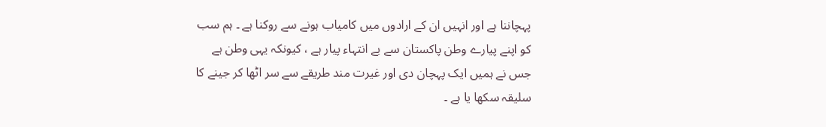پہچاننا ہے اور انہیں ان کے ارادوں میں کامیاب ہونے سے روکنا ہے ۔ ہم سب کو اپنے پیارے وطن پاکستان سے بے انتہاء پیار ہے ، کیونکہ یہی وطن ہے جس نے ہمیں ایک پہچان دی اور غیرت مند طریقے سے سر اٹھا کر جینے کا سلیقہ سکھا یا ہے ۔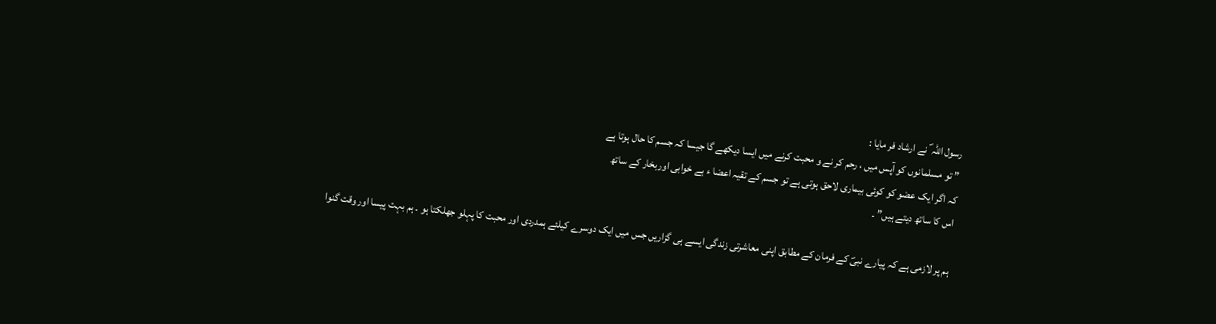رسول اللہ ؐ نے ارشاد فر مایا :
” تو مسلمانوں کو آپس میں ، رحم کر نے و محبت کرنے میں ایسا دیکھے گا جیسا کہ جسم کا حال ہوتا ہے
کہ اگر ایک عضو کو کوئی بیماری لاحق ہوتی ہے تو جسم کے تقیہ اعضا ء بے خوابی اوربخار کے ساتھ
اس کا ساتھ دیتے ہیں” ۔

ہم پر لازمی ہے کہ پیارے نبیؐ کے فرمان کے مطابق اپنی معاشرتی زندگی ایسے ہی گزاریں جس میں ایک دوسرے کیلئے ہمدردی اور محبت کا پہلو جھلکتا ہو ۔ ہم بہت پیسا اور وقت گنوا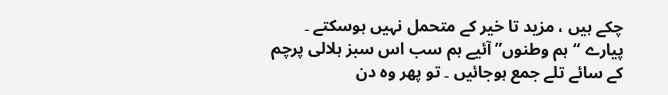چکے ہیں ، مزید تا خیر کے متحمل نہیں ہوسکتے ۔
پیارے “ہم وطنوں” آئیے ہم سب اس سبز ہلالی پرچم کے سائے تلے جمع ہوجائیں ۔ تو پھر وہ دن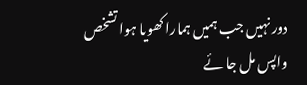دور نہیں جب ہمیں ہمارا کھویا ہوا تشخص واپس مل جا ئے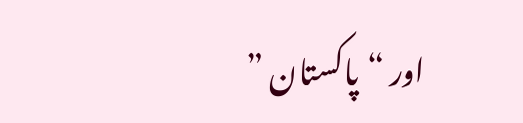اور “پاکستان ”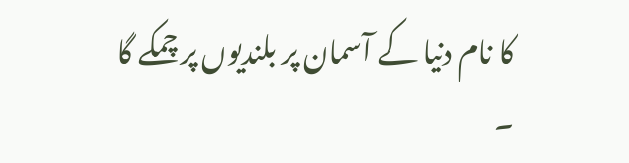کا نام دنیا کے آسمان پر بلندیوں پر چمکے گا ۔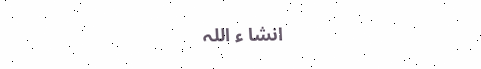انشا ء اللہ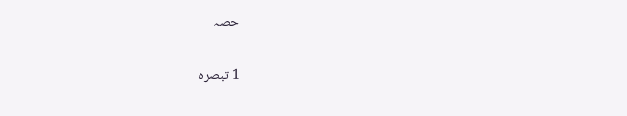حصہ

1 تبصرہ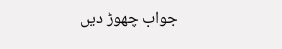جواب چھوڑ دیں